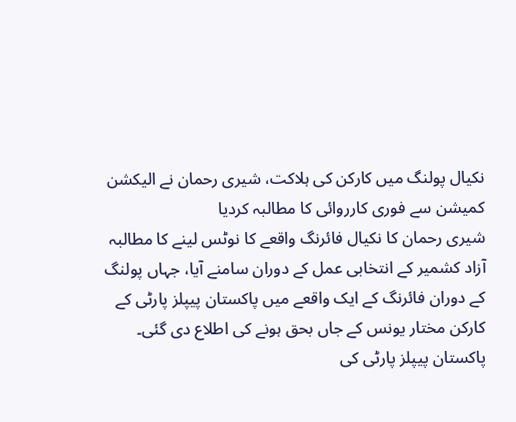نکیال پولنگ میں کارکن کی ہلاکت، شیری رحمان نے الیکشن کمیشن سے فوری کارروائی کا مطالبہ کردیا
شیری رحمان کا نکیال فائرنگ واقعے کا نوٹس لینے کا مطالبہ آزاد کشمیر کے انتخابی عمل کے دوران سامنے آیا، جہاں پولنگ کے دوران فائرنگ کے ایک واقعے میں پاکستان پیپلز پارٹی کے کارکن مختار یونس کے جاں بحق ہونے کی اطلاع دی گئی۔
پاکستان پیپلز پارٹی کی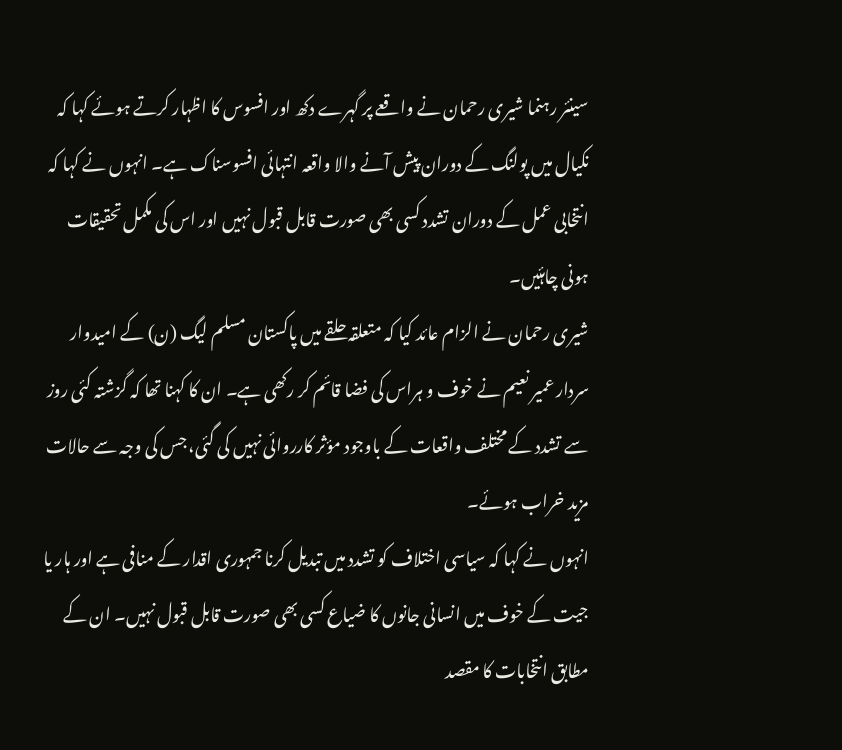سینئر رہنما شیری رحمان نے واقعے پر گہرے دکھ اور افسوس کا اظہار کرتے ہوئے کہا کہ نکیال میں پولنگ کے دوران پیش آنے والا واقعہ انتہائی افسوسناک ہے۔ انہوں نے کہا کہ انتخابی عمل کے دوران تشدد کسی بھی صورت قابل قبول نہیں اور اس کی مکمل تحقیقات ہونی چاہئیں۔
شیری رحمان نے الزام عائد کیا کہ متعلقہ حلقے میں پاکستان مسلم لیگ (ن) کے امیدوار سردار عمیر نعیم نے خوف و ہراس کی فضا قائم کر رکھی ہے۔ ان کا کہنا تھا کہ گزشتہ کئی روز سے تشدد کے مختلف واقعات کے باوجود مؤثر کارروائی نہیں کی گئی، جس کی وجہ سے حالات مزید خراب ہوئے۔
انہوں نے کہا کہ سیاسی اختلاف کو تشدد میں تبدیل کرنا جمہوری اقدار کے منافی ہے اور ہار یا جیت کے خوف میں انسانی جانوں کا ضیاع کسی بھی صورت قابل قبول نہیں۔ ان کے مطابق انتخابات کا مقصد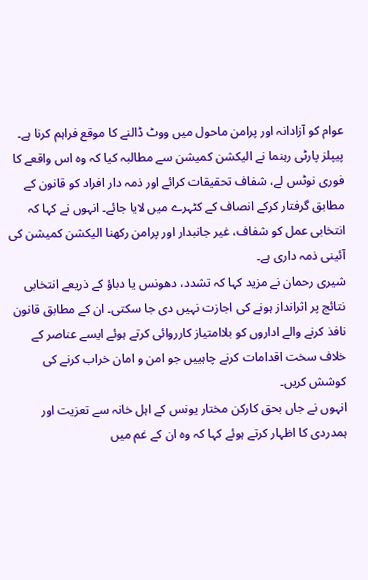عوام کو آزادانہ اور پرامن ماحول میں ووٹ ڈالنے کا موقع فراہم کرنا ہے۔
پیپلز پارٹی رہنما نے الیکشن کمیشن سے مطالبہ کیا کہ وہ اس واقعے کا فوری نوٹس لے، شفاف تحقیقات کرائے اور ذمہ دار افراد کو قانون کے مطابق گرفتار کرکے انصاف کے کٹہرے میں لایا جائے۔ انہوں نے کہا کہ انتخابی عمل کو شفاف، غیر جانبدار اور پرامن رکھنا الیکشن کمیشن کی آئینی ذمہ داری ہے۔
شیری رحمان نے مزید کہا کہ تشدد، دھونس یا دباؤ کے ذریعے انتخابی نتائج پر اثرانداز ہونے کی اجازت نہیں دی جا سکتی۔ ان کے مطابق قانون نافذ کرنے والے اداروں کو بلاامتیاز کارروائی کرتے ہوئے ایسے عناصر کے خلاف سخت اقدامات کرنے چاہییں جو امن و امان خراب کرنے کی کوشش کریں۔
انہوں نے جاں بحق کارکن مختار یونس کے اہل خانہ سے تعزیت اور ہمدردی کا اظہار کرتے ہوئے کہا کہ وہ ان کے غم میں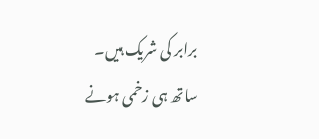برابر کی شریک ہیں۔ ساتھ ہی زخمی ہونے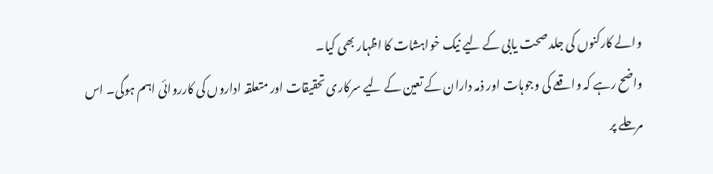والے کارکنوں کی جلد صحت یابی کے لیے نیک خواہشات کا اظہار بھی کیا۔
واضح رہے کہ واقعے کی وجوہات اور ذمہ داران کے تعین کے لیے سرکاری تحقیقات اور متعلقہ اداروں کی کارروائی اہم ہوگی۔ اس مرحلے پر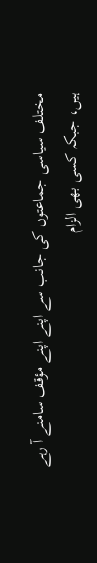مختلف سیاسی جماعتوں کی جانب سے اپنے اپنے مؤقف سامنے آ رہے ہیں، جبکہ کسی بھی الزام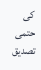کی حتمی تصدیق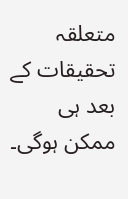متعلقہ تحقیقات کے بعد ہی ممکن ہوگی۔